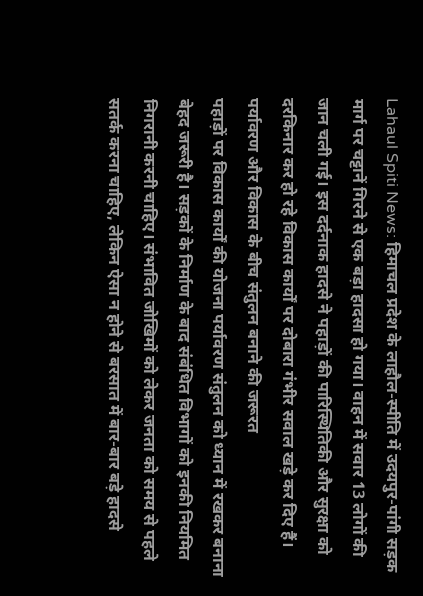Lahaul Spiti News: हिमाचल प्रदेश के लाहौल-स्पीति में उदयपुर-पांगी सड़क मार्ग पर चट्टानें गिरने से एक बड़ा हादसा हो गया। वाहन में सवार 13 लोगों की जान चली गई। इस दर्दनाक हादसे ने पहाड़ों की पारिस्थितिकी और सुरक्षा को दरकिनार कर हो रहे विकास कार्यों पर दोबारा गंभीर सवाल खड़े कर दिए हैं।
पर्यावरण और विकास के बीच संतुलन बनाने की जरूरत
पहाड़ों पर विकास कार्यों की योजना पर्यावरण संतुलन को ध्यान में रखकर बनाना बेहद जरूरी है। सड़कों के निर्माण के बाद संबंधित विभागों को इनकी नियमित निगरानी करनी चाहिए। संभावित जोखिमों को लेकर जनता को समय से पहले सतर्क करना चाहिए, लेकिन ऐसा न होने से बरसात में बार-बार बड़े हादसे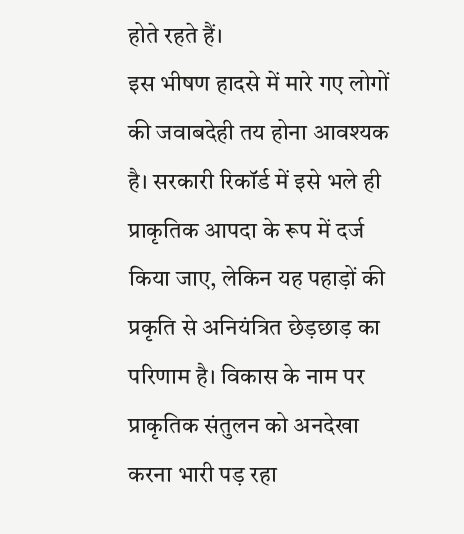होते रहते हैं।
इस भीषण हादसे में मारे गए लोगों की जवाबदेही तय होना आवश्यक है। सरकारी रिकॉर्ड में इसे भले ही प्राकृतिक आपदा के रूप में दर्ज किया जाए, लेकिन यह पहाड़ों की प्रकृति से अनियंत्रित छेड़छाड़ का परिणाम है। विकास के नाम पर प्राकृतिक संतुलन को अनदेखा करना भारी पड़ रहा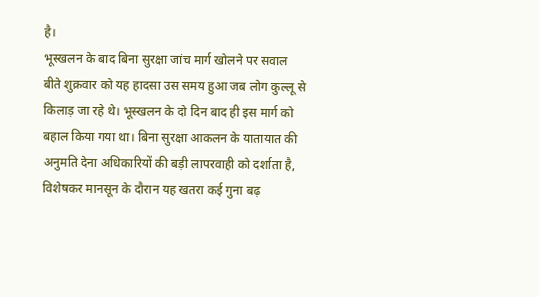है।
भूस्खलन के बाद बिना सुरक्षा जांच मार्ग खोलने पर सवाल
बीते शुक्रवार को यह हादसा उस समय हुआ जब लोग कुल्लू से किलाड़ जा रहे थे। भूस्खलन के दो दिन बाद ही इस मार्ग को बहाल किया गया था। बिना सुरक्षा आकलन के यातायात की अनुमति देना अधिकारियों की बड़ी लापरवाही को दर्शाता है, विशेषकर मानसून के दौरान यह खतरा कई गुना बढ़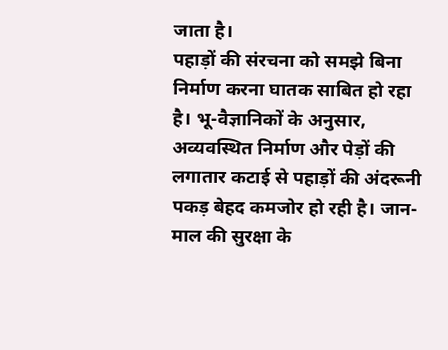जाता है।
पहाड़ों की संरचना को समझे बिना निर्माण करना घातक साबित हो रहा है। भू-वैज्ञानिकों के अनुसार, अव्यवस्थित निर्माण और पेड़ों की लगातार कटाई से पहाड़ों की अंदरूनी पकड़ बेहद कमजोर हो रही है। जान-माल की सुरक्षा के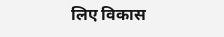लिए विकास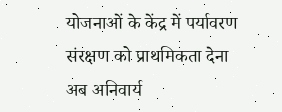योजनाओं के केंद्र में पर्यावरण संरक्षण को प्राथमिकता देना अब अनिवार्य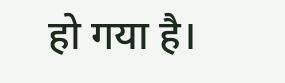हो गया है।